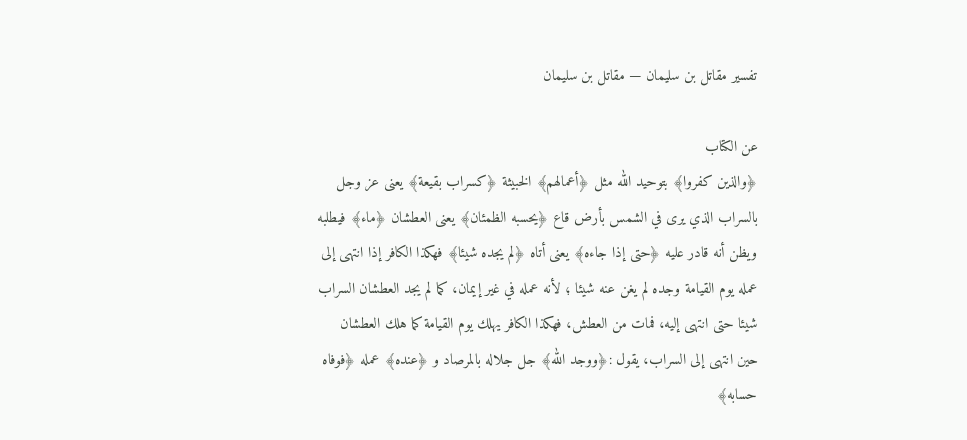تفسير مقاتل بن سليمان — مقاتل بن سليمان

عن الكتاب
﴿والذين كفروا﴾ بتوحيد الله مثل ﴿أعمالهم﴾ الخبيثة ﴿كسراب بقيعة﴾ يعنى عز وجل بالسراب الذي يرى في الشمس بأرض قاع ﴿يحسبه الظمئان﴾ يعنى العطشان ﴿ماء﴾ فيطلبه ويظن أنه قادر عليه ﴿حتى إذا جاءه﴾ يعنى أتاه ﴿لم يجده شيئا﴾ فهكذا الكافر إذا انتهى إلى عمله يوم القيامة وجده لم يغن عنه شيئا ؛ لأنه عمله في غير إيمان، كما لم يجد العطشان السراب شيئا حتى انتهى إليه، فمات من العطش، فهكذا الكافر يهلك يوم القيامة كما هلك العطشان حين انتهى إلى السراب، يقول :﴿ووجد الله﴾ جل جلاله بالمرصاد و ﴿عنده﴾ عمله ﴿فوفاه حسابه﴾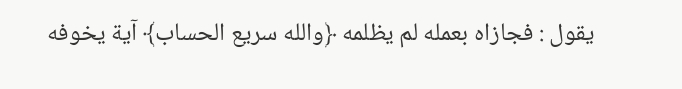يقول : فجازاه بعمله لم يظلمه ﴿والله سريع الحساب﴾ آية يخوفه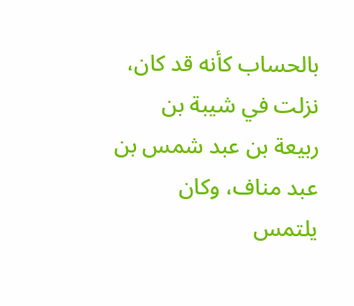بالحساب كأنه قد كان، نزلت في شيبة بن ربيعة بن عبد شمس بن عبد مناف، وكان يلتمس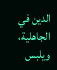الدين في الجاهلية، ويلبس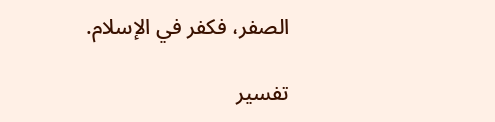الصفر، فكفر في الإسلام.

تفسير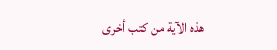هذه الآية من كتب أخرى